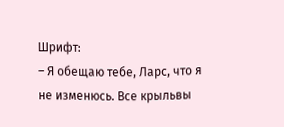Шрифт:
– Я обещаю тебе, Ларс, что я не изменюсь. Все крыльвы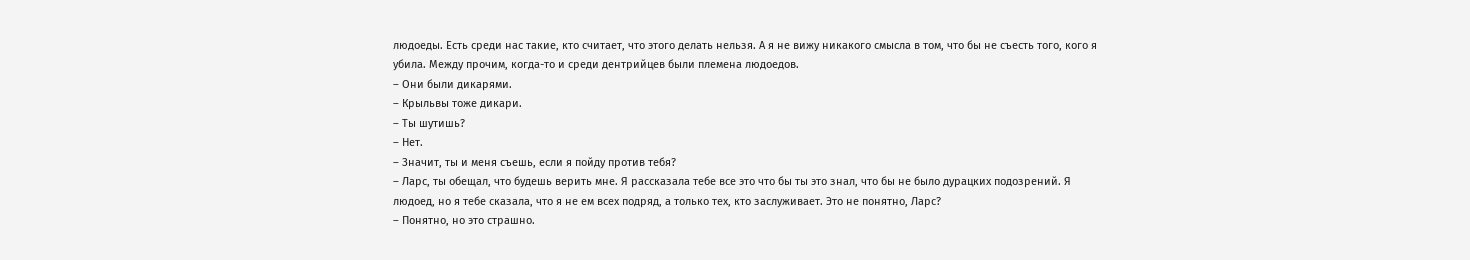людоеды. Есть среди нас такие, кто считает, что этого делать нельзя. А я не вижу никакого смысла в том, что бы не съесть того, кого я убила. Между прочим, когда-то и среди дентрийцев были племена людоедов.
– Они были дикарями.
– Крыльвы тоже дикари.
– Ты шутишь?
– Нет.
– Значит, ты и меня съешь, если я пойду против тебя?
– Ларс, ты обещал, что будешь верить мне. Я рассказала тебе все это что бы ты это знал, что бы не было дурацких подозрений. Я людоед, но я тебе сказала, что я не ем всех подряд, а только тех, кто заслуживает. Это не понятно, Ларс?
– Понятно, но это страшно.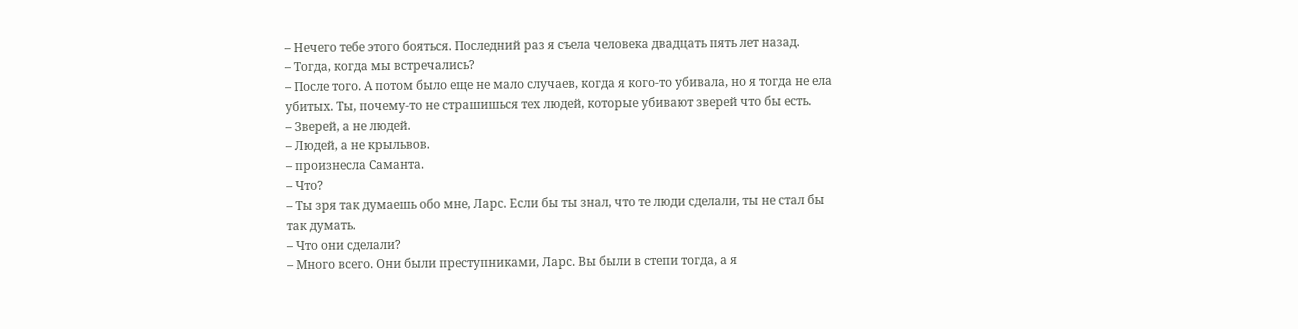– Нечего тебе этого бояться. Последний раз я съела человека двадцать пять лет назад.
– Тогда, когда мы встречались?
– После того. А потом было еще не мало случаев, когда я кого-то убивала, но я тогда не ела убитых. Ты, почему-то не страшишься тех людей, которые убивают зверей что бы есть.
– Зверей, а не людей.
– Людей, а не крыльвов.
– произнесла Саманта.
– Что?
– Ты зря так думаешь обо мне, Ларс. Если бы ты знал, что те люди сделали, ты не стал бы так думать.
– Что они сделали?
– Много всего. Они были преступниками, Ларс. Вы были в степи тогда, а я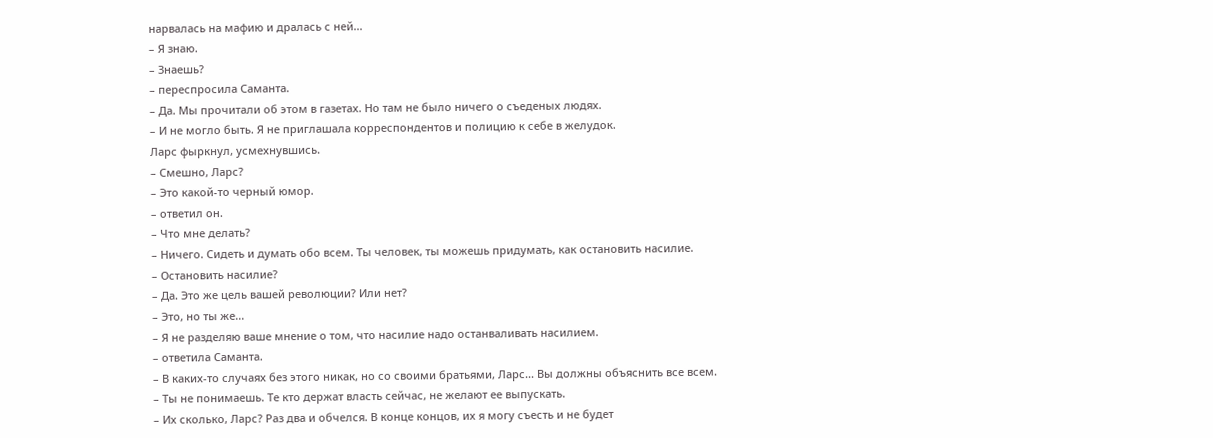нарвалась на мафию и дралась с ней...
– Я знаю.
– Знаешь?
– переспросила Саманта.
– Да. Мы прочитали об этом в газетах. Но там не было ничего о съеденых людях.
– И не могло быть. Я не приглашала корреспондентов и полицию к себе в желудок.
Ларс фыркнул, усмехнувшись.
– Смешно, Ларс?
– Это какой-то черный юмор.
– ответил он.
– Что мне делать?
– Ничего. Сидеть и думать обо всем. Ты человек, ты можешь придумать, как остановить насилие.
– Остановить насилие?
– Да. Это же цель вашей революции? Или нет?
– Это, но ты же...
– Я не разделяю ваше мнение о том, что насилие надо останваливать насилием.
– ответила Саманта.
– В каких-то случаях без этого никак, но со своими братьями, Ларс... Вы должны объяснить все всем.
– Ты не понимаешь. Те кто держат власть сейчас, не желают ее выпускать.
– Их сколько, Ларс? Раз два и обчелся. В конце концов, их я могу съесть и не будет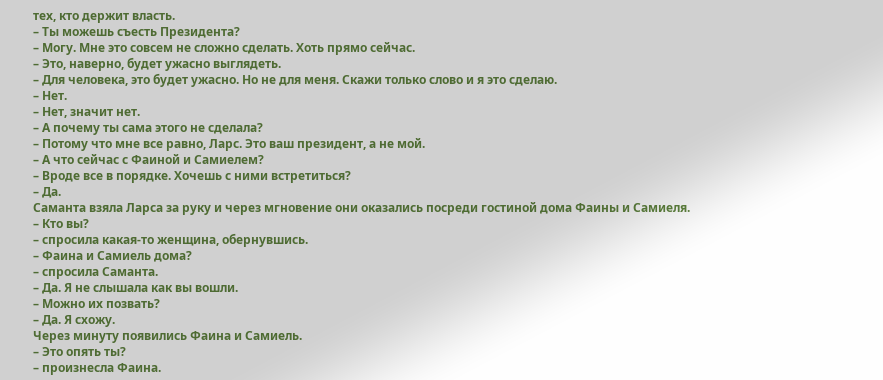тех, кто держит власть.
– Ты можешь съесть Президента?
– Могу. Мне это совсем не сложно сделать. Хоть прямо сейчас.
– Это, наверно, будет ужасно выглядеть.
– Для человека, это будет ужасно. Но не для меня. Скажи только слово и я это сделаю.
– Нет.
– Нет, значит нет.
– А почему ты сама этого не сделала?
– Потому что мне все равно, Ларс. Это ваш президент, а не мой.
– А что сейчас с Фаиной и Самиелем?
– Вроде все в порядке. Хочешь с ними встретиться?
– Да.
Саманта взяла Ларса за руку и через мгновение они оказались посреди гостиной дома Фаины и Самиеля.
– Кто вы?
– спросила какая-то женщина, обернувшись.
– Фаина и Самиель дома?
– спросила Саманта.
– Да. Я не слышала как вы вошли.
– Можно их позвать?
– Да. Я схожу.
Через минуту появились Фаина и Самиель.
– Это опять ты?
– произнесла Фаина.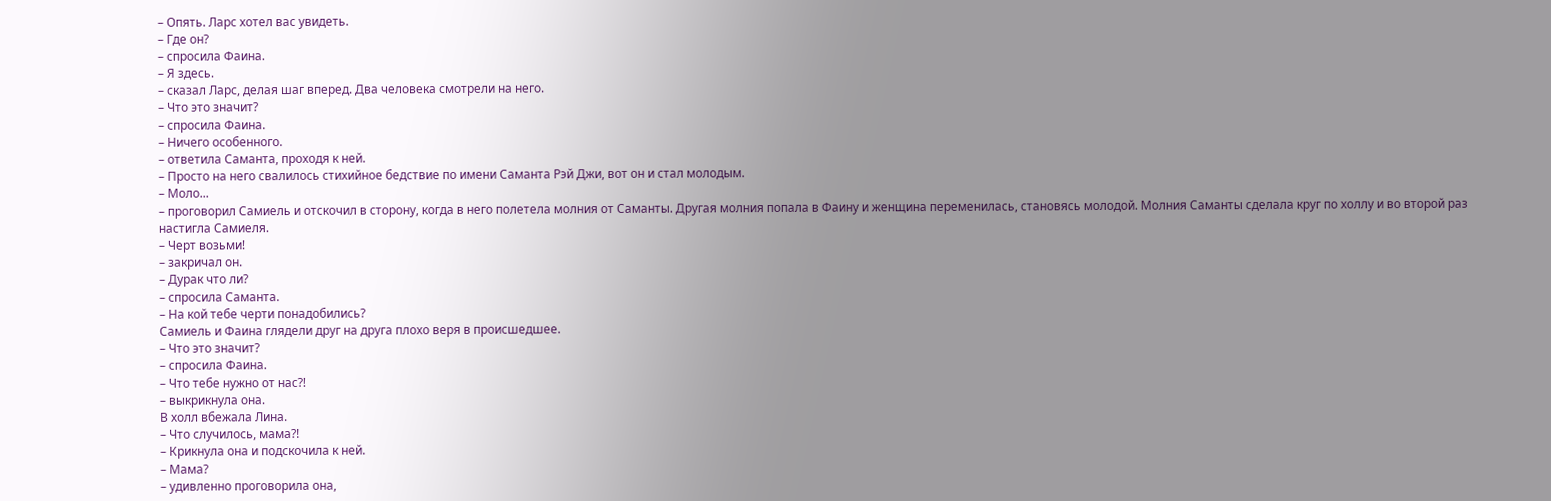– Опять. Ларс хотел вас увидеть.
– Где он?
– спросила Фаина.
– Я здесь.
– сказал Ларс, делая шаг вперед. Два человека смотрели на него.
– Что это значит?
– спросила Фаина.
– Ничего особенного.
– ответила Саманта, проходя к ней.
– Просто на него свалилось стихийное бедствие по имени Саманта Рэй Джи, вот он и стал молодым.
– Моло...
– проговорил Самиель и отскочил в сторону, когда в него полетела молния от Саманты. Другая молния попала в Фаину и женщина переменилась, становясь молодой. Молния Саманты сделала круг по холлу и во второй раз настигла Самиеля.
– Черт возьми!
– закричал он.
– Дурак что ли?
– спросила Саманта.
– На кой тебе черти понадобились?
Самиель и Фаина глядели друг на друга плохо веря в происшедшее.
– Что это значит?
– спросила Фаина.
– Что тебе нужно от нас?!
– выкрикнула она.
В холл вбежала Лина.
– Что случилось, мама?!
– Крикнула она и подскочила к ней.
– Мама?
– удивленно проговорила она,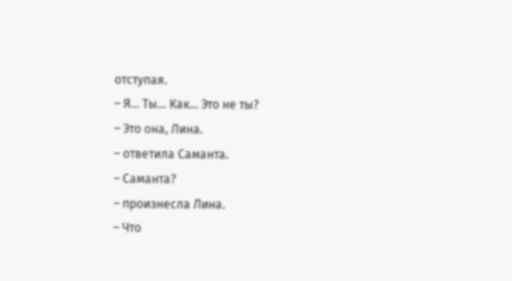отступая.
– Я... Ты... Как... Это не ты?
– Это она, Лина.
– ответила Саманта.
– Саманта?
– произнесла Лина.
– Что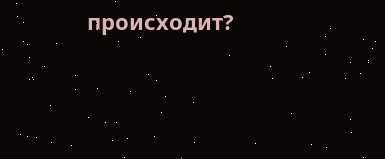происходит?